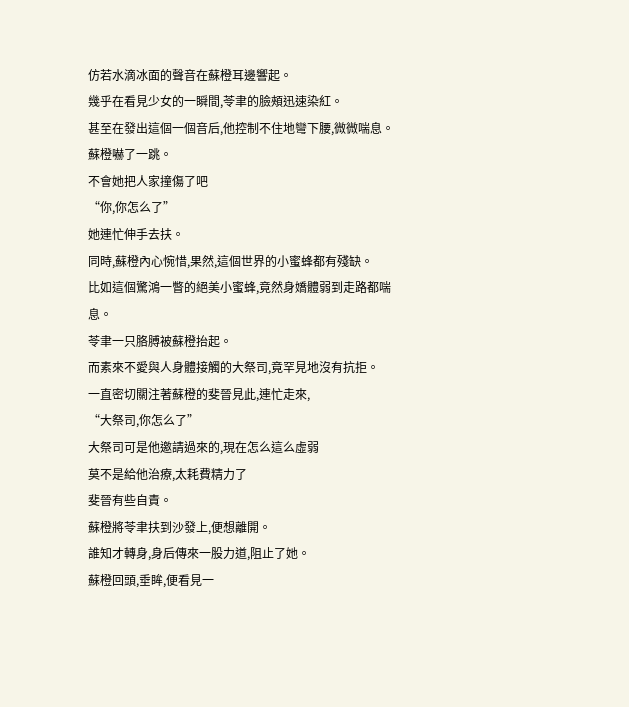仿若水滴冰面的聲音在蘇橙耳邊響起。
幾乎在看見少女的一瞬間,苓聿的臉頰迅速染紅。
甚至在發出這個一個音后,他控制不住地彎下腰,微微喘息。
蘇橙嚇了一跳。
不會她把人家撞傷了吧
“你,你怎么了”
她連忙伸手去扶。
同時,蘇橙內心惋惜,果然,這個世界的小蜜蜂都有殘缺。
比如這個驚鴻一瞥的絕美小蜜蜂,竟然身嬌體弱到走路都喘息。
苓聿一只胳膊被蘇橙抬起。
而素來不愛與人身體接觸的大祭司,竟罕見地沒有抗拒。
一直密切關注著蘇橙的斐晉見此,連忙走來,
“大祭司,你怎么了”
大祭司可是他邀請過來的,現在怎么這么虛弱
莫不是給他治療,太耗費精力了
斐晉有些自責。
蘇橙將苓聿扶到沙發上,便想離開。
誰知才轉身,身后傳來一股力道,阻止了她。
蘇橙回頭,垂眸,便看見一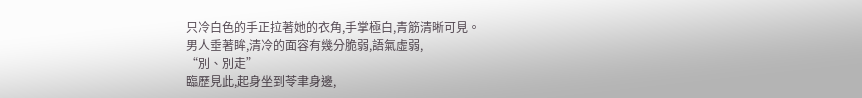只冷白色的手正拉著她的衣角,手掌極白,青筋清晰可見。
男人垂著眸,清冷的面容有幾分脆弱,語氣虛弱,
“別、別走”
臨歷見此,起身坐到苓聿身邊,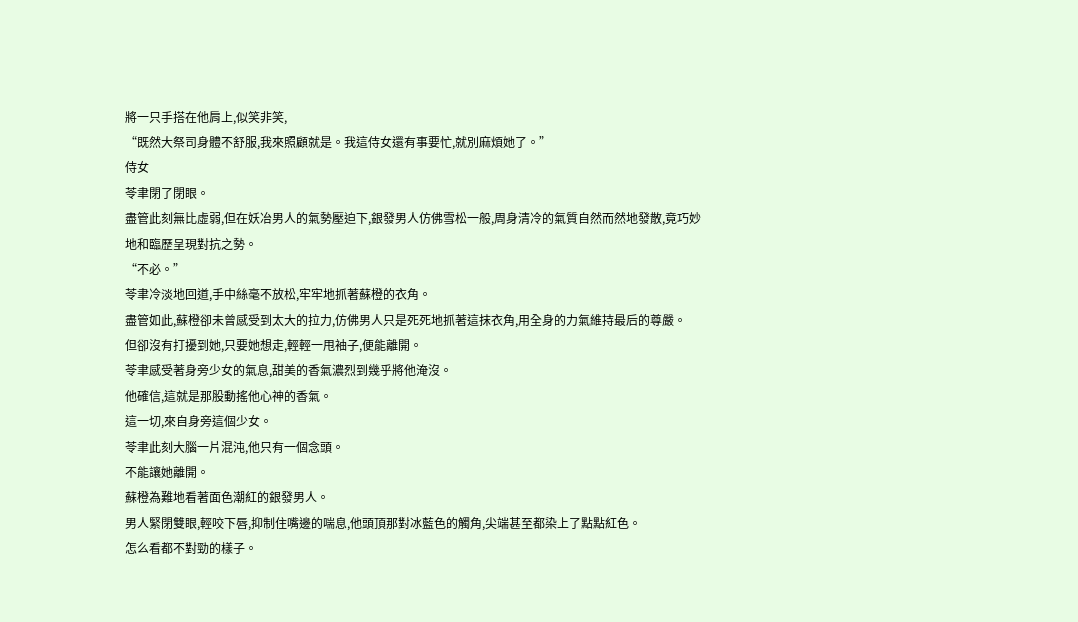將一只手搭在他肩上,似笑非笑,
“既然大祭司身體不舒服,我來照顧就是。我這侍女還有事要忙,就別麻煩她了。”
侍女
苓聿閉了閉眼。
盡管此刻無比虛弱,但在妖冶男人的氣勢壓迫下,銀發男人仿佛雪松一般,周身清冷的氣質自然而然地發散,竟巧妙地和臨歷呈現對抗之勢。
“不必。”
苓聿冷淡地回道,手中絲毫不放松,牢牢地抓著蘇橙的衣角。
盡管如此,蘇橙卻未曾感受到太大的拉力,仿佛男人只是死死地抓著這抹衣角,用全身的力氣維持最后的尊嚴。
但卻沒有打擾到她,只要她想走,輕輕一甩袖子,便能離開。
苓聿感受著身旁少女的氣息,甜美的香氣濃烈到幾乎將他淹沒。
他確信,這就是那股動搖他心神的香氣。
這一切,來自身旁這個少女。
苓聿此刻大腦一片混沌,他只有一個念頭。
不能讓她離開。
蘇橙為難地看著面色潮紅的銀發男人。
男人緊閉雙眼,輕咬下唇,抑制住嘴邊的喘息,他頭頂那對冰藍色的觸角,尖端甚至都染上了點點紅色。
怎么看都不對勁的樣子。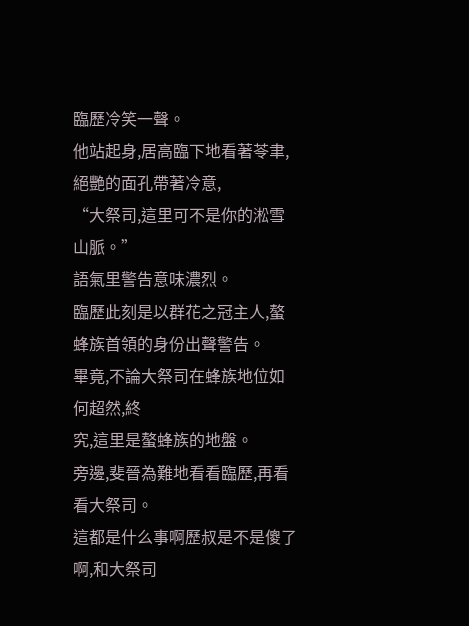臨歷冷笑一聲。
他站起身,居高臨下地看著苓聿,絕艷的面孔帶著冷意,
“大祭司,這里可不是你的淞雪山脈。”
語氣里警告意味濃烈。
臨歷此刻是以群花之冠主人,螯蜂族首領的身份出聲警告。
畢竟,不論大祭司在蜂族地位如何超然,終
究,這里是螯蜂族的地盤。
旁邊,斐晉為難地看看臨歷,再看看大祭司。
這都是什么事啊歷叔是不是傻了啊,和大祭司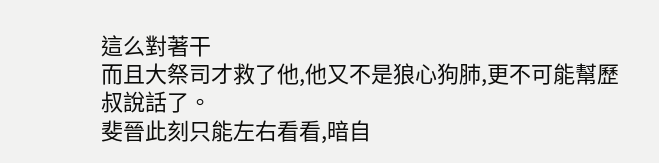這么對著干
而且大祭司才救了他,他又不是狼心狗肺,更不可能幫歷叔說話了。
斐晉此刻只能左右看看,暗自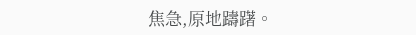焦急,原地躊躇。